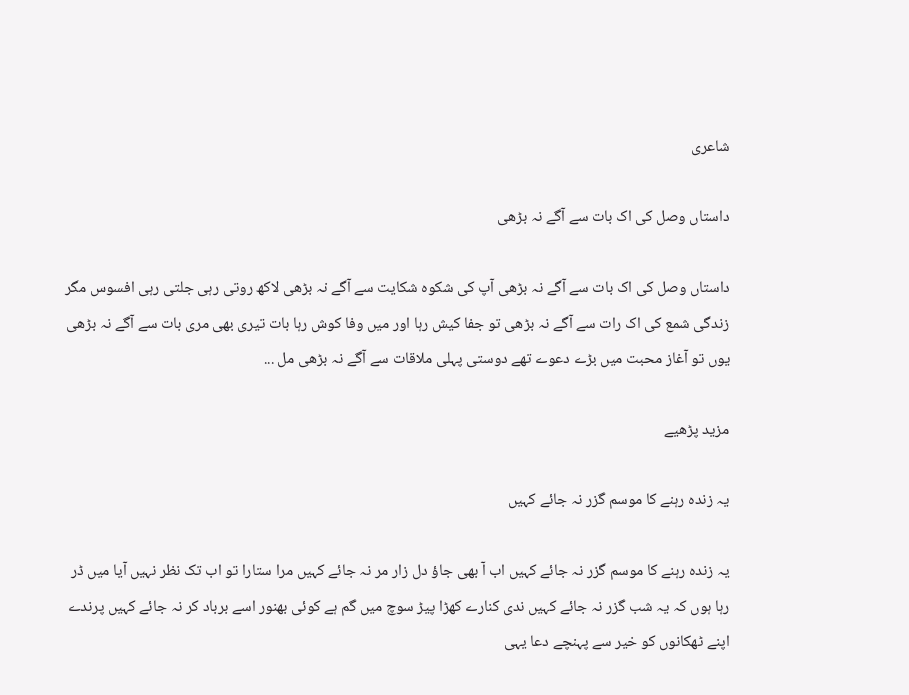شاعری

داستاں وصل کی اک بات سے آگے نہ بڑھی

داستاں وصل کی اک بات سے آگے نہ بڑھی آپ کی شکوہ شکایت سے آگے نہ بڑھی لاکھ روتی رہی جلتی رہی افسوس مگر زندگی شمع کی اک رات سے آگے نہ بڑھی تو جفا کیش رہا اور میں وفا کوش رہا بات تیری بھی مری بات سے آگے نہ بڑھی یوں تو آغاز محبت میں بڑے دعوے تھے دوستی پہلی ملاقات سے آگے نہ بڑھی مل ...

مزید پڑھیے

یہ زندہ رہنے کا موسم گزر نہ جائے کہیں

یہ زندہ رہنے کا موسم گزر نہ جائے کہیں اب آ بھی جاؤ دل زار مر نہ جائے کہیں مرا ستارا تو اب تک نظر نہیں آیا میں ڈر رہا ہوں کہ یہ شب گزر نہ جائے کہیں ندی کنارے کھڑا پیڑ سوچ میں گم ہے کوئی بھنور اسے برباد کر نہ جائے کہیں پرندے اپنے ٹھکانوں کو خیر سے پہنچے دعا یہی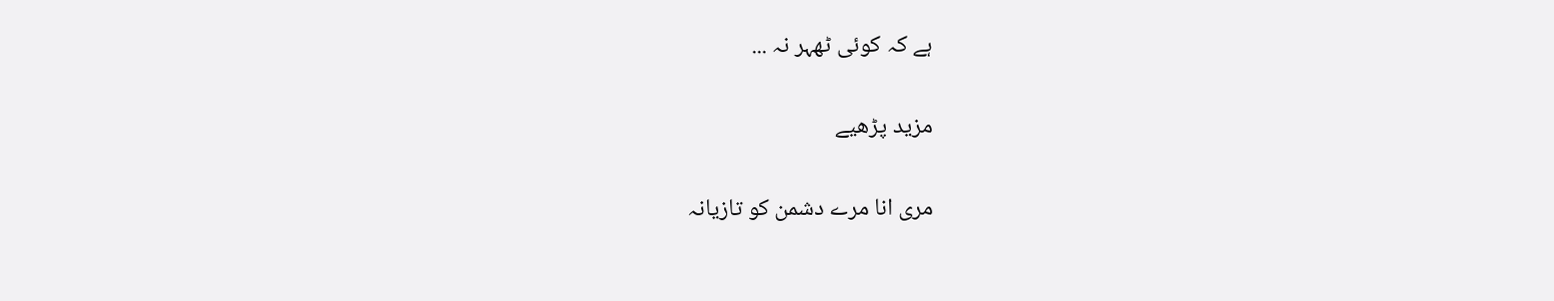ہے کہ کوئی ٹھہر نہ ...

مزید پڑھیے

مری انا مرے دشمن کو تازیانہ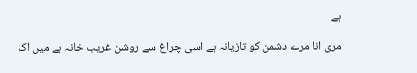ہے

مری انا مرے دشمن کو تازیانہ ہے اسی چراغ سے روشن غریب خانہ ہے میں اک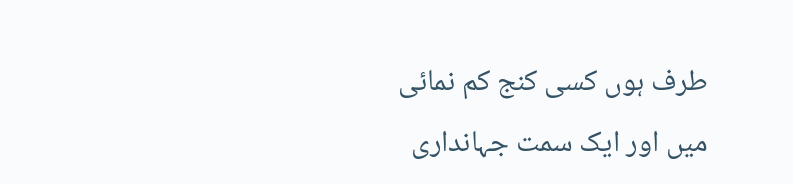طرف ہوں کسی کنج کم نمائی میں اور ایک سمت جہانداری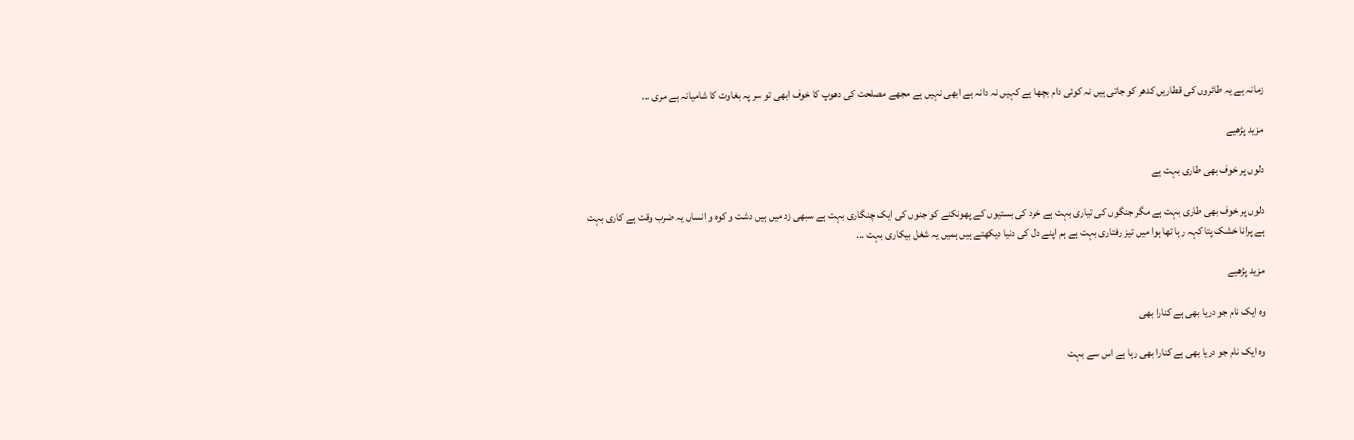زمانہ ہے یہ طائروں کی قطاریں کدھر کو جاتی ہیں نہ کوئی دام بچھا ہے کہیں نہ دانہ ہے ابھی نہیں ہے مجھے مصلحت کی دھوپ کا خوف ابھی تو سر پہ بغاوت کا شامیانہ ہے مری ...

مزید پڑھیے

دلوں پر خوف بھی طاری بہت ہے

دلوں پر خوف بھی طاری بہت ہے مگر جنگوں کی تیاری بہت ہے خرد کی بستیوں کے پھونکنے کو جنوں کی ایک چنگاری بہت ہے سبھی زد میں ہیں دشت و کوہ و انساں یہ ضرب وقت ہے کاری بہت ہے پرانا خشک پتا کہہ رہا تھا ہوا میں تیز رفتاری بہت ہے ہم اپنے دل کی دنیا دیکھتے ہیں ہمیں یہ شغل بیکاری بہت ...

مزید پڑھیے

وہ ایک نام جو دریا بھی ہے کنارا بھی

وہ ایک نام جو دریا بھی ہے کنارا بھی رہا ہے اس سے بہت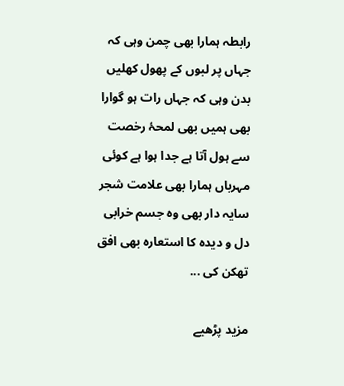رابطہ ہمارا بھی چمن وہی کہ جہاں پر لبوں کے پھول کھلیں بدن وہی کہ جہاں رات ہو گوارا بھی ہمیں بھی لمحۂ رخصت سے ہول آتا ہے جدا ہوا ہے کوئی مہرباں ہمارا بھی علامت شجر سایہ دار بھی وہ جسم خرابی دل و دیدہ کا استعارہ بھی افق تھکن کی ...

مزید پڑھیے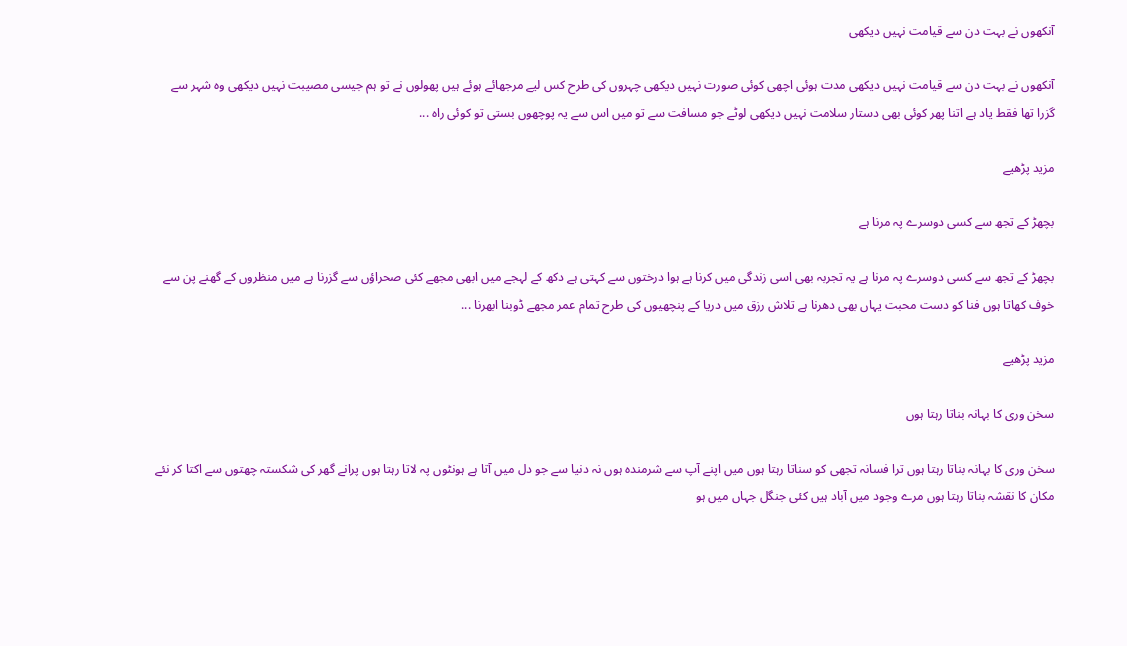آنکھوں نے بہت دن سے قیامت نہیں دیکھی

آنکھوں نے بہت دن سے قیامت نہیں دیکھی مدت ہوئی اچھی کوئی صورت نہیں دیکھی چہروں کی طرح کس لیے مرجھائے ہوئے ہیں پھولوں نے تو ہم جیسی مصیبت نہیں دیکھی وہ شہر سے گزرا تھا فقط یاد ہے اتنا پھر کوئی بھی دستار سلامت نہیں دیکھی لوٹے جو مسافت سے تو میں اس سے یہ پوچھوں بستی تو کوئی راہ ...

مزید پڑھیے

بچھڑ کے تجھ سے کسی دوسرے پہ مرنا ہے

بچھڑ کے تجھ سے کسی دوسرے پہ مرنا ہے یہ تجربہ بھی اسی زندگی میں کرنا ہے ہوا درختوں سے کہتی ہے دکھ کے لہجے میں ابھی مجھے کئی صحراؤں سے گزرنا ہے میں منظروں کے گھنے پن سے خوف کھاتا ہوں فنا کو دست محبت یہاں بھی دھرنا ہے تلاش رزق میں دریا کے پنچھیوں کی طرح تمام عمر مجھے ڈوبنا ابھرنا ...

مزید پڑھیے

سخن وری کا بہانہ بناتا رہتا ہوں

سخن وری کا بہانہ بناتا رہتا ہوں ترا فسانہ تجھی کو سناتا رہتا ہوں میں اپنے آپ سے شرمندہ ہوں نہ دنیا سے جو دل میں آتا ہے ہونٹوں پہ لاتا رہتا ہوں پرانے گھر کی شکستہ چھتوں سے اکتا کر نئے مکان کا نقشہ بناتا رہتا ہوں مرے وجود میں آباد ہیں کئی جنگل جہاں میں ہو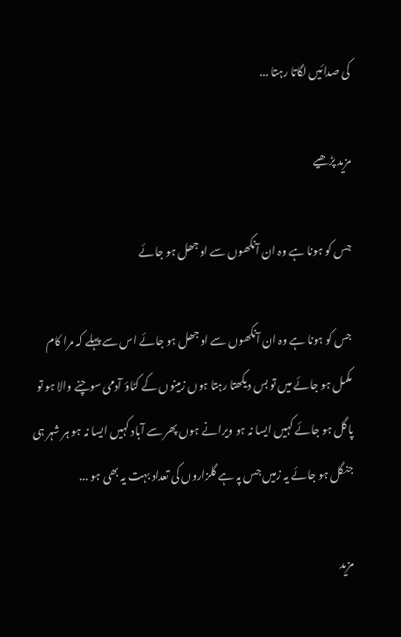کی صدائیں لگاتا رہتا ...

مزید پڑھیے

جس کو ہونا ہے وہ ان آنکھوں سے اوجھل ہو جائے

جس کو ہونا ہے وہ ان آنکھوں سے اوجھل ہو جائے اس سے پہلے کہ مرا کام مکمل ہو جائے میں تو بس دیکھتا رہتا ہوں زمینوں کے کٹاؤ آدمی سوچنے والا ہو تو پاگل ہو جائے کہیں ایسا نہ ہو ویرانے ہوں پھر سے آباد کہیں ایسا نہ ہو ہر شہر ہی جنگل ہو جائے یہ زمیں جس پہ ہے گلزاروں کی تعداد بہت یہ بھی ہو ...

مزید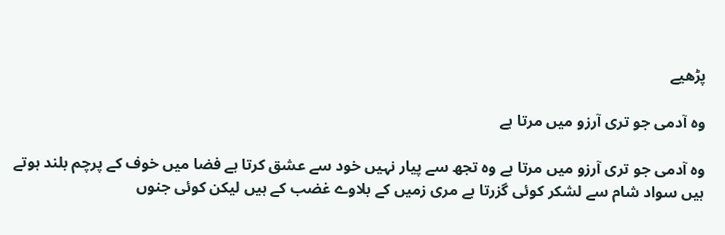پڑھیے

وہ آدمی جو تری آرزو میں مرتا ہے

وہ آدمی جو تری آرزو میں مرتا ہے وہ تجھ سے پیار نہیں خود سے عشق کرتا ہے فضا میں خوف کے پرچم بلند ہوتے ہیں سواد شام سے لشکر کوئی گزرتا ہے مری زمیں کے بلاوے غضب کے ہیں لیکن کوئی جنوں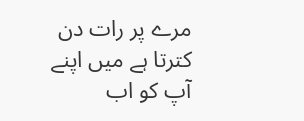مرے پر رات دن کترتا ہے میں اپنے آپ کو اب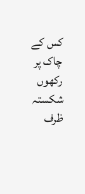کس کے چاک پر رکھوں شکستہ ظرف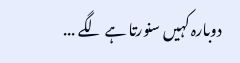دوبارہ کہیں سنورتا ہے لگے ...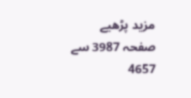مزید پڑھیے
صفحہ 3987 سے 4657